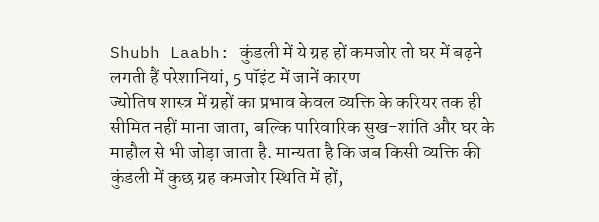Shubh Laabh: कुंडली में ये ग्रह हों कमजोर तो घर में बढ़ने लगती हैं परेशानियां, 5 पॉइंट में जानें कारण
ज्योतिष शास्त्र में ग्रहों का प्रभाव केवल व्यक्ति के करियर तक ही सीमित नहीं माना जाता, बल्कि पारिवारिक सुख-शांति और घर के माहौल से भी जोड़ा जाता है. मान्यता है कि जब किसी व्यक्ति की कुंडली में कुछ ग्रह कमजोर स्थिति में हों,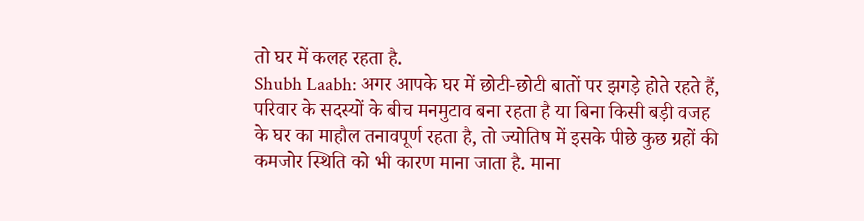तो घर में कलह रहता है.
Shubh Laabh: अगर आपके घर में छोटी-छोटी बातों पर झगड़े होते रहते हैं, परिवार के सदस्यों के बीच मनमुटाव बना रहता है या बिना किसी बड़ी वजह के घर का माहौल तनावपूर्ण रहता है, तो ज्योतिष में इसके पीछे कुछ ग्रहों की कमजोर स्थिति को भी कारण माना जाता है. माना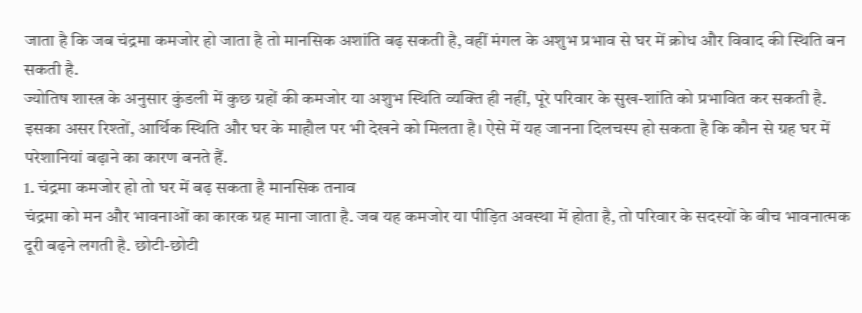जाता है कि जब चंद्रमा कमजोर हो जाता है तो मानसिक अशांति बढ़ सकती है, वहीं मंगल के अशुभ प्रभाव से घर में क्रोध और विवाद की स्थिति बन सकती है.
ज्योतिष शास्त्र के अनुसार कुंडली में कुछ ग्रहों की कमजोर या अशुभ स्थिति व्यक्ति ही नहीं, पूरे परिवार के सुख-शांति को प्रभावित कर सकती है. इसका असर रिश्तों, आर्थिक स्थिति और घर के माहौल पर भी देखने को मिलता है। ऐसे में यह जानना दिलचस्प हो सकता है कि कौन से ग्रह घर में परेशानियां बढ़ाने का कारण बनते हैं.
1. चंद्रमा कमजोर हो तो घर में बढ़ सकता है मानसिक तनाव
चंद्रमा को मन और भावनाओं का कारक ग्रह माना जाता है. जब यह कमजोर या पीड़ित अवस्था में होता है, तो परिवार के सदस्यों के बीच भावनात्मक दूरी बढ़ने लगती है. छोटी-छोटी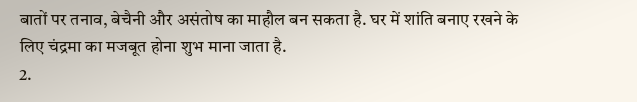बातों पर तनाव, बेचैनी और असंतोष का माहौल बन सकता है. घर में शांति बनाए रखने के लिए चंद्रमा का मजबूत होना शुभ माना जाता है.
2.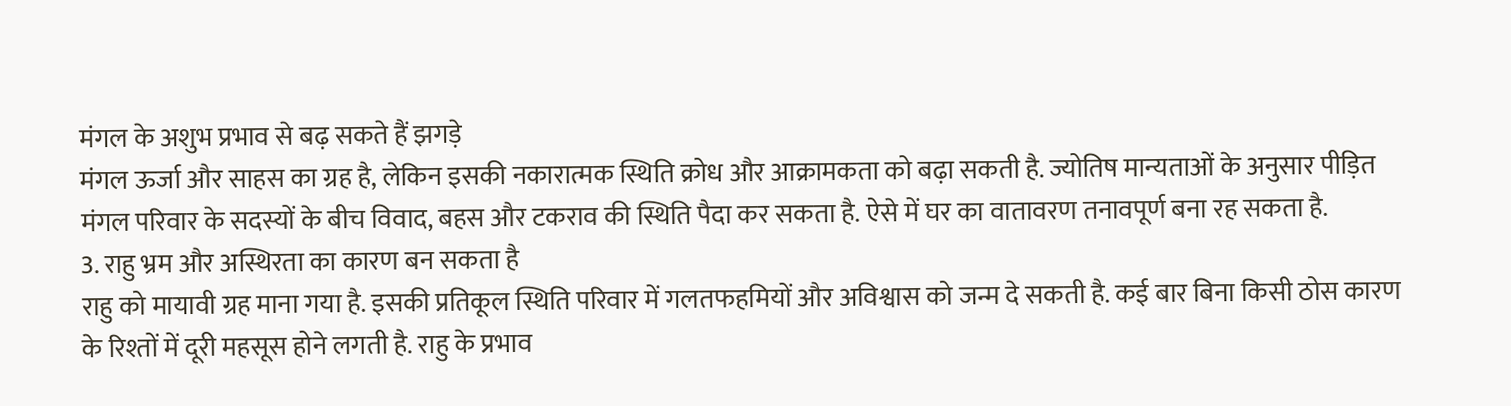मंगल के अशुभ प्रभाव से बढ़ सकते हैं झगड़े
मंगल ऊर्जा और साहस का ग्रह है, लेकिन इसकी नकारात्मक स्थिति क्रोध और आक्रामकता को बढ़ा सकती है. ज्योतिष मान्यताओं के अनुसार पीड़ित मंगल परिवार के सदस्यों के बीच विवाद, बहस और टकराव की स्थिति पैदा कर सकता है. ऐसे में घर का वातावरण तनावपूर्ण बना रह सकता है.
3. राहु भ्रम और अस्थिरता का कारण बन सकता है
राहु को मायावी ग्रह माना गया है. इसकी प्रतिकूल स्थिति परिवार में गलतफहमियों और अविश्वास को जन्म दे सकती है. कई बार बिना किसी ठोस कारण के रिश्तों में दूरी महसूस होने लगती है. राहु के प्रभाव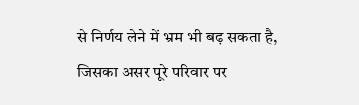से निर्णय लेने में भ्रम भी बढ़ सकता है, जिसका असर पूरे परिवार पर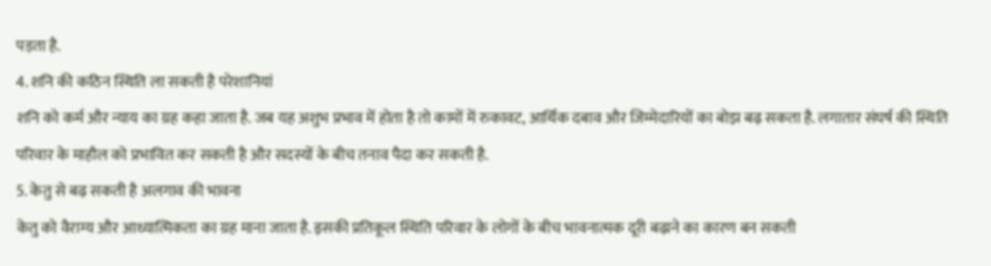पड़ता है.
4. शनि की कठिन स्थिति ला सकती है परेशानियां
शनि को कर्म और न्याय का ग्रह कहा जाता है. जब यह अशुभ प्रभाव में होता है तो कामों में रुकावट, आर्थिक दबाव और जिम्मेदारियों का बोझ बढ़ सकता है. लगातार संघर्ष की स्थिति परिवार के माहौल को प्रभावित कर सकती है और सदस्यों के बीच तनाव पैदा कर सकती है.
5. केतु से बढ़ सकती है अलगाव की भावना
केतु को वैराग्य और आध्यात्मिकता का ग्रह माना जाता है. इसकी प्रतिकूल स्थिति परिवार के लोगों के बीच भावनात्मक दूरी बढ़ाने का कारण बन सकती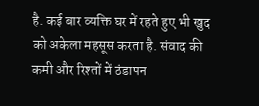है. कई बार व्यक्ति घर में रहते हुए भी खुद को अकेला महसूस करता है. संवाद की कमी और रिश्तों में ठंडापन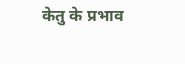केतु के प्रभाव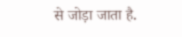से जोड़ा जाता है.